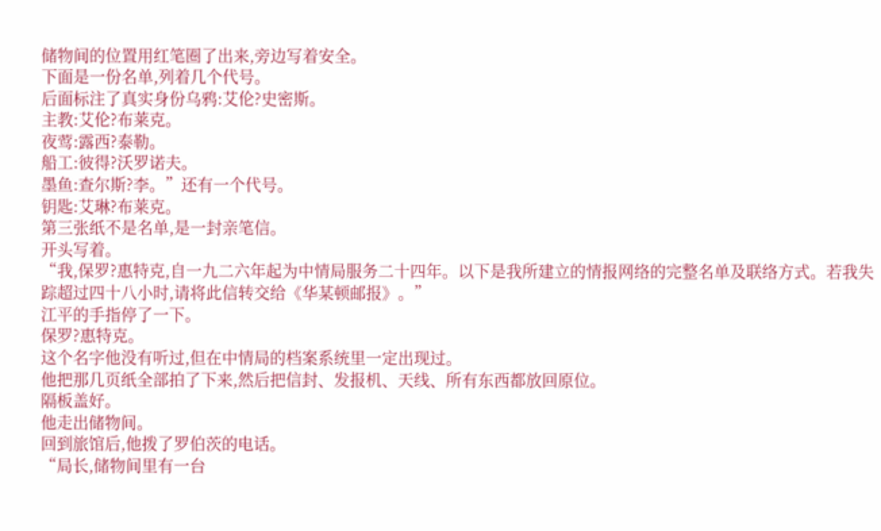储物间的位置用红笔圈了出来,旁边写着安全。
下面是一份名单,列着几个代号。
后面标注了真实身份乌鸦:艾伦?史密斯。
主教:艾伦?布莱克。
夜莺:露西?泰勒。
船工:彼得?沃罗诺夫。
墨鱼:查尔斯?李。”还有一个代号。
钥匙:艾琳?布莱克。
第三张纸不是名单,是一封亲笔信。
开头写着。
“我,保罗?惠特克,自一九二六年起为中情局服务二十四年。以下是我所建立的情报网络的完整名单及联络方式。若我失踪超过四十八小时,请将此信转交给《华某顿邮报》。”
江平的手指停了一下。
保罗?惠特克。
这个名字他没有听过,但在中情局的档案系统里一定出现过。
他把那几页纸全部拍了下来,然后把信封、发报机、天线、所有东西都放回原位。
隔板盖好。
他走出储物间。
回到旅馆后,他拨了罗伯茨的电话。
“局长,储物间里有一台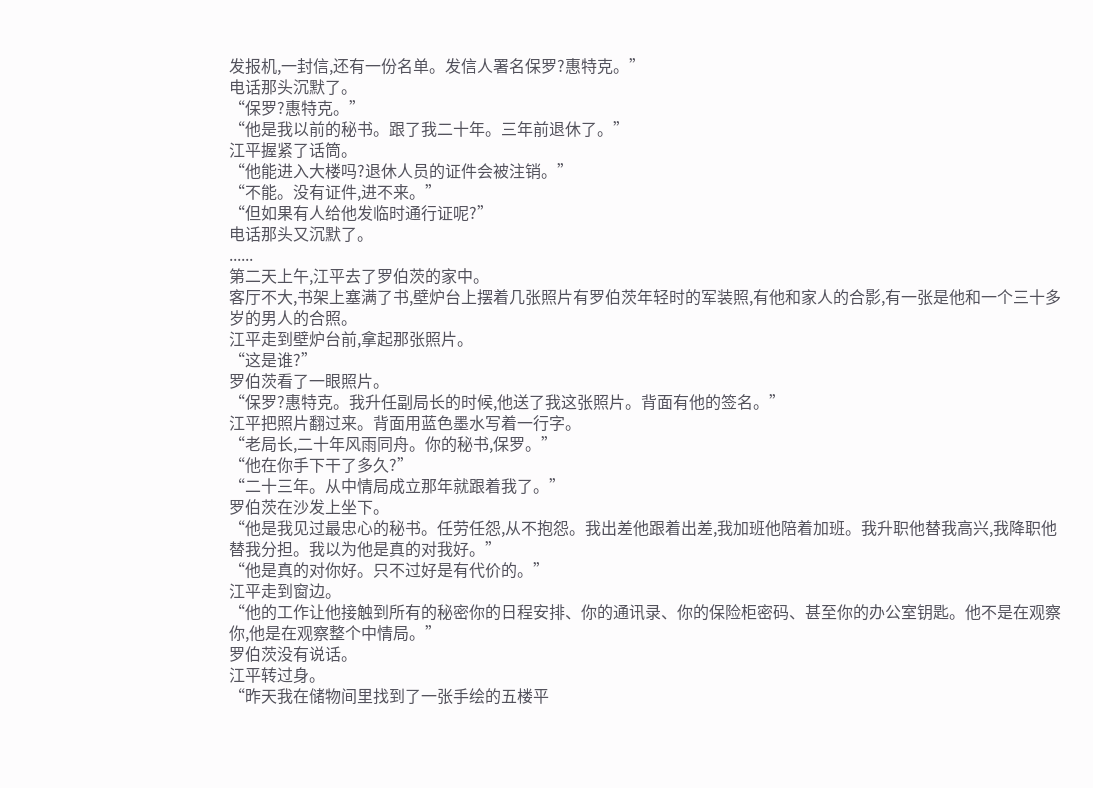发报机,一封信,还有一份名单。发信人署名保罗?惠特克。”
电话那头沉默了。
“保罗?惠特克。”
“他是我以前的秘书。跟了我二十年。三年前退休了。”
江平握紧了话筒。
“他能进入大楼吗?退休人员的证件会被注销。”
“不能。没有证件,进不来。”
“但如果有人给他发临时通行证呢?”
电话那头又沉默了。
......
第二天上午,江平去了罗伯茨的家中。
客厅不大,书架上塞满了书,壁炉台上摆着几张照片有罗伯茨年轻时的军装照,有他和家人的合影,有一张是他和一个三十多岁的男人的合照。
江平走到壁炉台前,拿起那张照片。
“这是谁?”
罗伯茨看了一眼照片。
“保罗?惠特克。我升任副局长的时候,他送了我这张照片。背面有他的签名。”
江平把照片翻过来。背面用蓝色墨水写着一行字。
“老局长,二十年风雨同舟。你的秘书,保罗。”
“他在你手下干了多久?”
“二十三年。从中情局成立那年就跟着我了。”
罗伯茨在沙发上坐下。
“他是我见过最忠心的秘书。任劳任怨,从不抱怨。我出差他跟着出差,我加班他陪着加班。我升职他替我高兴,我降职他替我分担。我以为他是真的对我好。”
“他是真的对你好。只不过好是有代价的。”
江平走到窗边。
“他的工作让他接触到所有的秘密你的日程安排、你的通讯录、你的保险柜密码、甚至你的办公室钥匙。他不是在观察你,他是在观察整个中情局。”
罗伯茨没有说话。
江平转过身。
“昨天我在储物间里找到了一张手绘的五楼平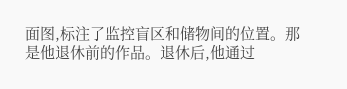面图,标注了监控盲区和储物间的位置。那是他退休前的作品。退休后,他通过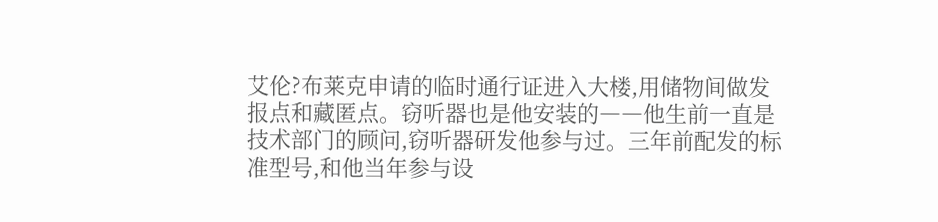艾伦?布莱克申请的临时通行证进入大楼,用储物间做发报点和藏匿点。窃听器也是他安装的――他生前一直是技术部门的顾问,窃听器研发他参与过。三年前配发的标准型号,和他当年参与设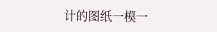计的图纸一模一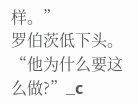样。”
罗伯茨低下头。
“他为什么要这么做?”_c